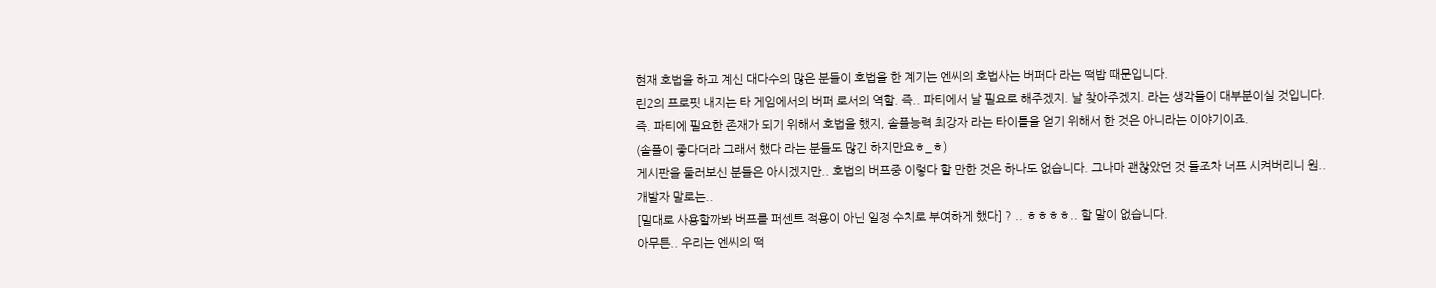현재 호법을 하고 계신 대다수의 많은 분들이 호법을 한 계기는 엔씨의 호법사는 버퍼다 라는 떡밥 때문입니다.
린2의 프로핏 내지는 타 게임에서의 버퍼 로서의 역할. 즉.. 파티에서 날 필요로 해주겠지. 날 찾아주겠지. 라는 생각들이 대부분이실 것입니다.
즉. 파티에 필요한 존재가 되기 위해서 호법을 했지, 솔플능력 최강자 라는 타이틀을 얻기 위해서 한 것은 아니라는 이야기이죠.
(솔플이 좋다더라 그래서 했다 라는 분들도 많긴 하지만요ㅎ_ㅎ)
게시판을 둘러보신 분들은 아시겠지만.. 호법의 버프중 이렇다 할 만한 것은 하나도 없습니다. 그나마 괜찮았던 것 들조차 너프 시켜버리니 원..
개발자 말로는..
[밀대로 사용할까봐 버프를 퍼센트 적용이 아닌 일정 수치로 부여하게 했다] ? .. ㅎㅎㅎㅎ.. 할 말이 없습니다.
아무튼.. 우리는 엔씨의 떡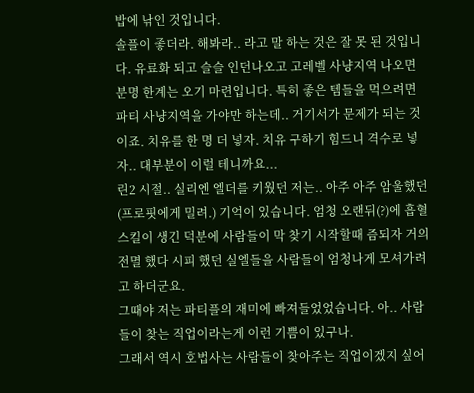밥에 낚인 것입니다.
솔플이 좋더라. 해봐라.. 라고 말 하는 것은 잘 못 된 것입니다. 유료화 되고 슬슬 인던나오고 고레벨 사냥지역 나오면 분명 한계는 오기 마련입니다. 특히 좋은 템들을 먹으려면 파티 사냥지역을 가야만 하는데.. 거기서가 문제가 되는 것이죠. 치유를 한 명 더 넣자. 치유 구하기 힘드니 격수로 넣자.. 대부분이 이럴 테니까요...
린2 시절.. 실리엔 엘더를 키웠던 저는.. 아주 아주 암울했던 (프로핏에게 밀려.) 기억이 있습니다. 엄청 오랜뒤(?)에 흡혈스킬이 생긴 덕분에 사람들이 막 찾기 시작할때 즘되자 거의 전멸 했다 시피 했던 실엘들을 사람들이 엄청나게 모셔가려고 하더군요.
그때야 저는 파티플의 재미에 빠져들었었습니다. 아.. 사람들이 찾는 직업이라는게 이런 기쁨이 있구나.
그래서 역시 호법사는 사람들이 찾아주는 직업이겠지 싶어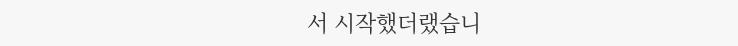서 시작했더랬습니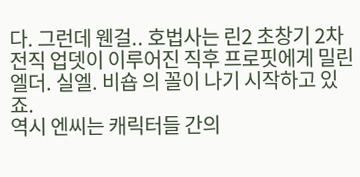다. 그런데 웬걸.. 호법사는 린2 초창기 2차전직 업뎃이 이루어진 직후 프로핏에게 밀린 엘더. 실엘. 비숍 의 꼴이 나기 시작하고 있죠.
역시 엔씨는 캐릭터들 간의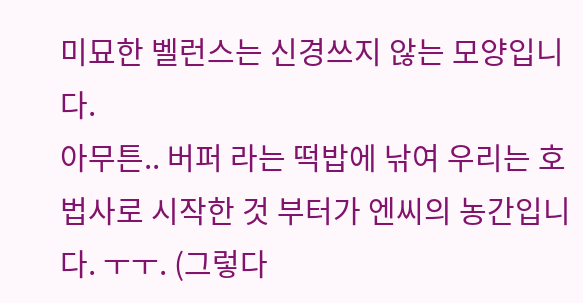미묘한 벨런스는 신경쓰지 않는 모양입니다.
아무튼.. 버퍼 라는 떡밥에 낚여 우리는 호법사로 시작한 것 부터가 엔씨의 농간입니다. ㅜㅜ. (그렇다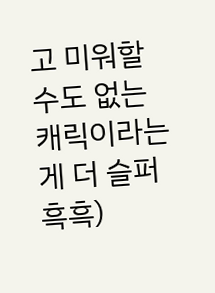고 미워할 수도 없는 캐릭이라는게 더 슬퍼 흑흑)